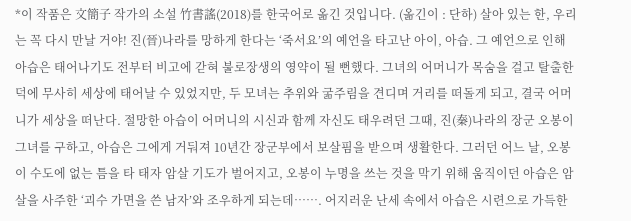*이 작품은 文簡子 작가의 소설 竹書謠(2018)를 한국어로 옮긴 것입니다. (옮긴이 : 단하) 살아 있는 한, 우리는 꼭 다시 만날 거야! 진(晉)나라를 망하게 한다는 ‘죽서요’의 예언을 타고난 아이, 아습. 그 예언으로 인해 아습은 태어나기도 전부터 비고에 갇혀 불로장생의 영약이 될 뻔했다. 그녀의 어머니가 목숨을 걸고 탈출한 덕에 무사히 세상에 태어날 수 있었지만, 두 모녀는 추위와 굶주림을 견디며 거리를 떠돌게 되고, 결국 어머니가 세상을 떠난다. 절망한 아습이 어머니의 시신과 함께 자신도 태우려던 그때, 진(秦)나라의 장군 오봉이 그녀를 구하고, 아습은 그에게 거둬져 10년간 장군부에서 보살핌을 받으며 생활한다. 그러던 어느 날, 오봉이 수도에 없는 틈을 타 태자 암살 기도가 벌어지고, 오봉이 누명을 쓰는 것을 막기 위해 움직이던 아습은 암살을 사주한 ‘괴수 가면을 쓴 남자’와 조우하게 되는데……. 어지러운 난세 속에서 아습은 시련으로 가득한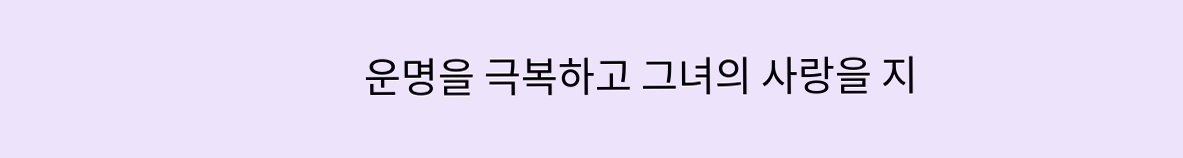운명을 극복하고 그녀의 사랑을 지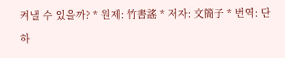켜낼 수 있을까? * 원제: 竹書謠 * 저자: 文簡子 * 번역: 단하